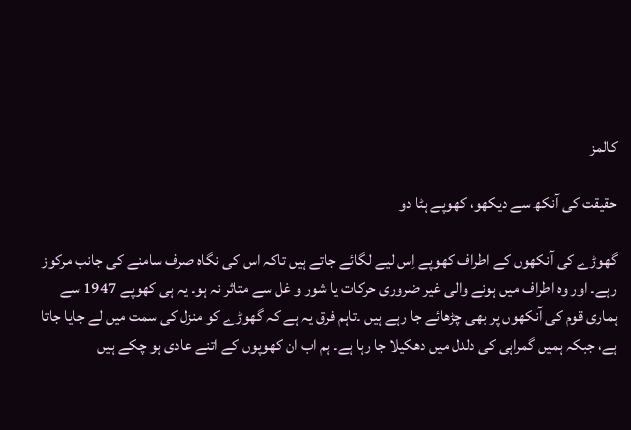کالمز

حقیقت کی آنکھ سے دیکھو، کھوپے ہٹا دو

گھوڑے کی آنکھوں کے اطراف کھوپے اِس لیے لگائے جاتے ہیں تاکہ اس کی نگاہ صرف سامنے کی جانب مرکوز رہے۔ اور وہ اطراف میں ہونے والی غیر ضروری حرکات یا شور و غل سے متاثر نہ ہو۔ یہ ہی کھوپے 1947 سے ہماری قوم کی آنکھوں پر بھی چڑھائے جا رہے ہیں ۔تاہم فرق یہ ہے کہ گھوڑے کو منزل کی سمت میں لے جایا جاتا ہے، جبکہ ہمیں گمراہی کی دلدل میں دھکیلا جا رہا ہے۔ ہم اب ان کھوپوں کے اتنے عادی ہو چکے ہیں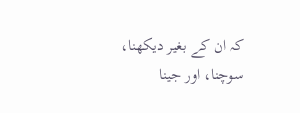کہ ان کے بغیر دیکھنا، سوچنا، اور جینا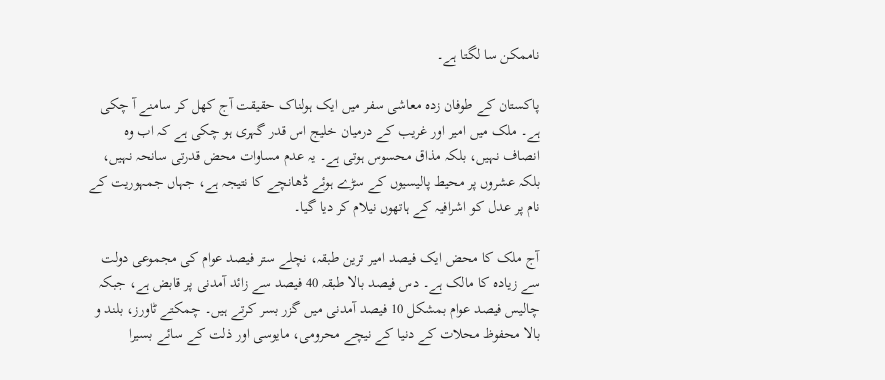ناممکن سا لگتا ہے۔

پاکستان کے طوفان زدہ معاشی سفر میں ایک ہولناک حقیقت آج کھل کر سامنے آ چکی ہے۔ ملک میں امیر اور غریب کے درمیان خلیج اس قدر گہری ہو چکی ہے کہ اب وہ انصاف نہیں، بلکہ مذاق محسوس ہوتی ہے۔ یہ عدم مساوات محض قدرتی سانحہ نہیں، بلکہ عشروں پر محیط پالیسیوں کے سڑے ہوئے ڈھانچے کا نتیجہ ہے، جہاں جمہوریت کے نام پر عدل کو اشرافیہ کے ہاتھوں نیلام کر دیا گیا۔

آج ملک کا محض ایک فیصد امیر ترین طبقہ، نچلے ستر فیصد عوام کی مجموعی دولت سے زیادہ کا مالک ہے۔ دس فیصد بالا طبقہ 40 فیصد سے زائد آمدنی پر قابض ہے، جبکہ  چالیس فیصد عوام بمشکل 10 فیصد آمدنی میں گزر بسر کرتے ہیں۔ چمکتے ٹاورز، بلند و بالا محفوظ محلات کے دنیا کے نیچے محرومی، مایوسی اور ذلت کے سائے بسیرا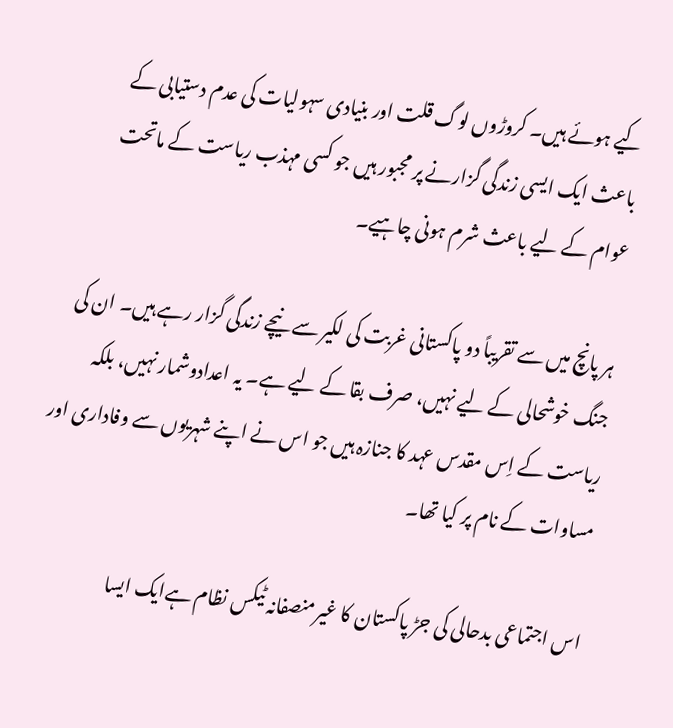کیے ہوئے ہیں۔ کروڑوں لوگ قلت اور بنیادی سہولیات کی عدم دستیابی کے باعث ایک ایسی زندگی گزارنے پر مجبور ہیں جو کسی مہذب ریاست کے ماتحت عوام کے لیے باعث شرم ہونی چاہیے۔

ہر پانچ میں سے تقریباً دو پاکستانی غربت کی لکیر سے نیچے زندگی گزار رہے ہیں۔ ان کی جنگ خوشحالی کے لیے نہیں، صرف بقا کے لیے ہے۔ یہ اعدادوشمار نہیں، بلکہ ریاست کے اِس مقدس عہد کا جنازہ ہیں جو اس نے اپنے شہریوں سے وفاداری اور مساوات کے نام پر کیا تھا۔

اس اجتماعی بدحالی کی جڑ پاکستان کا غیرمنصفانہ ٹیکس نظام ہےایک ایسا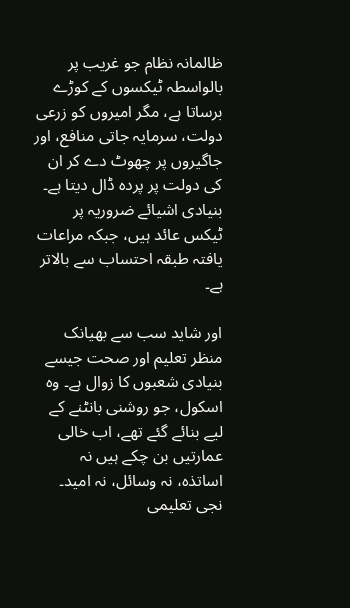ظالمانہ نظام جو غریب پر بالواسطہ ٹیکسوں کے کوڑے برساتا ہے، مگر امیروں کو زرعی دولت، سرمایہ جاتی منافع، اور جاگیروں پر چھوٹ دے کر ان کی دولت پر پردہ ڈال دیتا ہے۔ بنیادی اشیائے ضروریہ پر ٹیکس عائد ہیں، جبکہ مراعات یافتہ طبقہ احتساب سے بالاتر ہے۔

اور شاید سب سے بھیانک منظر تعلیم اور صحت جیسے بنیادی شعبوں کا زوال ہے۔ وہ اسکول، جو روشنی بانٹنے کے لیے بنائے گئے تھے، اب خالی عمارتیں بن چکے ہیں نہ اساتذہ، نہ وسائل، نہ امید۔ نجی تعلیمی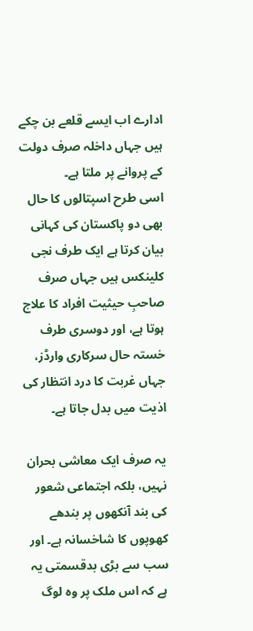ادارے اب ایسے قلعے بن چکے ہیں جہاں داخلہ صرف دولت کے پروانے پر ملتا ہے۔
اسی طرح اسپتالوں کا حال بھی دو پاکستان کی کہانی بیان کرتا ہے ایک طرف نجی کلینکس ہیں جہاں صرف صاحبِ حیثیت افراد کا علاج ہوتا ہے، اور دوسری طرف خستہ حال سرکاری وارڈز، جہاں غربت کا درد انتظار کی اذیت میں بدل جاتا ہے۔

یہ صرف ایک معاشی بحران نہیں، بلکہ اجتماعی شعور کی بند آنکھوں پر بندھے کھوپوں کا شاخسانہ ہے۔ اور سب سے بڑی بدقسمتی یہ ہے کہ اس ملک پر وہ لوگ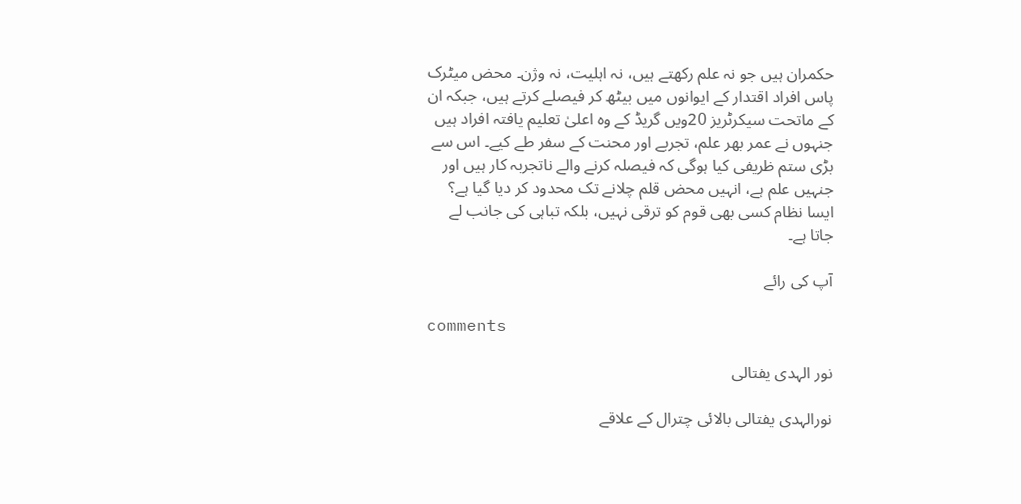حکمران ہیں جو نہ علم رکھتے ہیں، نہ اہلیت، نہ وژن۔ محض میٹرک پاس افراد اقتدار کے ایوانوں میں بیٹھ کر فیصلے کرتے ہیں، جبکہ ان کے ماتحت سیکرٹریز 20ویں گریڈ کے وہ اعلیٰ تعلیم یافتہ افراد ہیں جنہوں نے عمر بھر علم، تجربے اور محنت کے سفر طے کیے۔ اس سے بڑی ستم ظریفی کیا ہوگی کہ فیصلہ کرنے والے ناتجربہ کار ہیں اور جنہیں علم ہے، انہیں محض قلم چلانے تک محدود کر دیا گیا ہے؟
ایسا نظام کسی بھی قوم کو ترقی نہیں، بلکہ تباہی کی جانب لے جاتا ہے۔

آپ کی رائے

comments

نور الہدی یفتالی

نورالہدی یفتالی بالائی چترال کے علاقے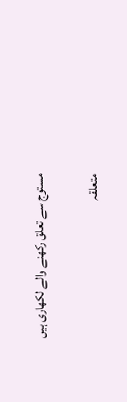مستوج سے تعلق رکھنے والے لکھاری ہیں

متعلقہ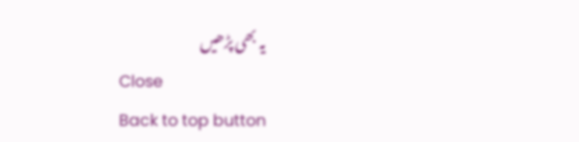یہ بھی پڑھیں
Close
Back to top button